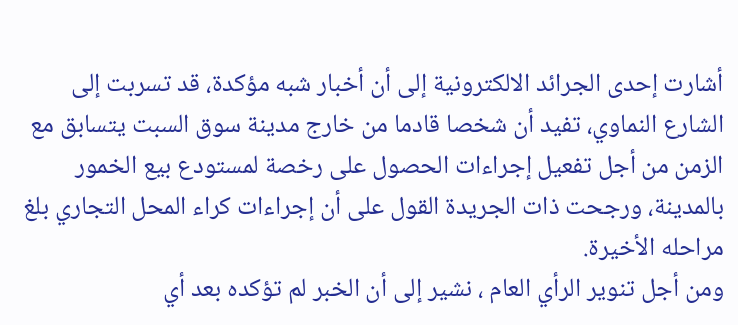أشارت إحدى الجرائد الالكترونية إلى أن أخبار شبه مؤكدة، قد تسربت إلى الشارع النماوي، تفيد أن شخصا قادما من خارج مدينة سوق السبت يتسابق مع الزمن من أجل تفعيل إجراءات الحصول على رخصة لمستودع بيع الخمور بالمدينة، ورجحت ذات الجريدة القول على أن إجراءات كراء المحل التجاري بلغ مراحله الأخيرة.
ومن أجل تنوير الرأي العام ، نشير إلى أن الخبر لم تؤكده بعد أي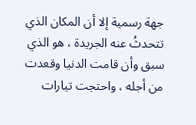جهة رسمية إلا أن المكان الذي تتحدثُ عنه الجريدة ، هو الذي سبق وأن قامت الدنيا وقعدت من أجله ، واحتجت تيارات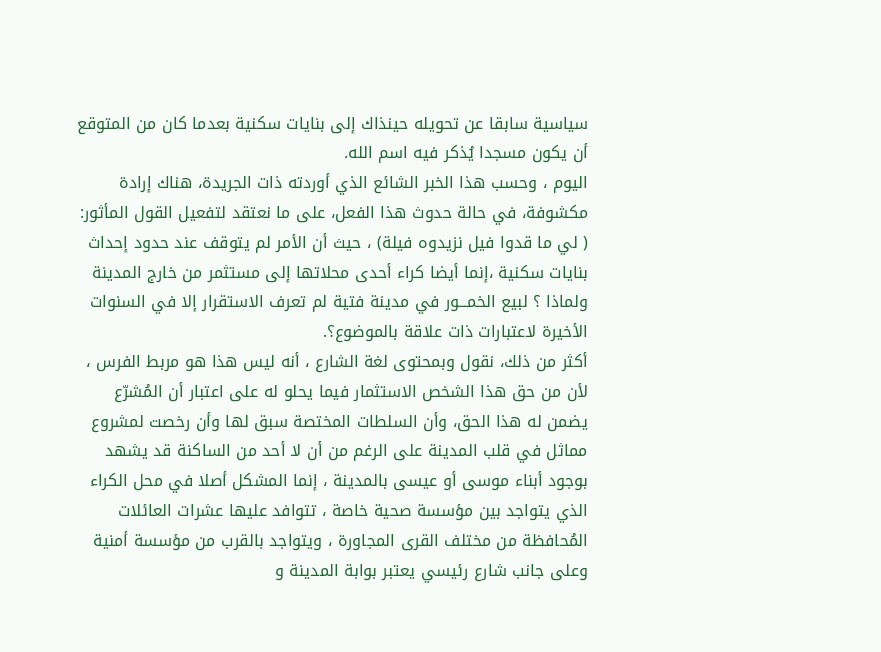سياسية سابقا عن تحويله حينذاك إلى بنايات سكنية بعدما كان من المتوقع أن يكون مسجدا يُذكر فيه اسم الله.
اليوم ، وحسب هذا الخبر الشائع الذي أوردته ذات الجريدة، هناك إرادة مكشوفة، في حالة حدوث هذا الفعل، على ما نعتقد لتفعيل القول المأثور: ( لي ما قدوا فيل نزيدوه فيلة) ، حيث أن الأمر لم يتوقف عند حدود إحداث بنايات سكنية ،إنما أيضا كراء أحدى محلاتها إلى مستثمر من خارج المدينة ولماذا ؟ لبيع الخمـــور في مدينة فتية لم تعرف الاستقرار إلا في السنوات الأخيرة لاعتبارات ذات علاقة بالموضوع؟.
أكثر من ذلك، نقول وبمحتوى لغة الشارع ، أنه ليس هذا هو مربط الفرس ، لأن من حق هذا الشخص الاستثمار فيما يحلو له على اعتبار أن المُشرّع يضمن له هذا الحق، وأن السلطات المختصة سبق لها وأن رخصت لمشروع مماثل في قلب المدينة على الرغم من أن لا أحد من الساكنة قد يشهد بوجود أبناء موسى أو عيسى بالمدينة ، إنما المشكل أصلا في محل الكراء الذي يتواجد بين مؤسسة صحية خاصة ، تتوافد عليها عشرات العائلات المُحافظة من مختلف القرى المجاورة ، ويتواجد بالقرب من مؤسسة أمنية وعلى جانب شارع رئيسي يعتبر بوابة المدينة و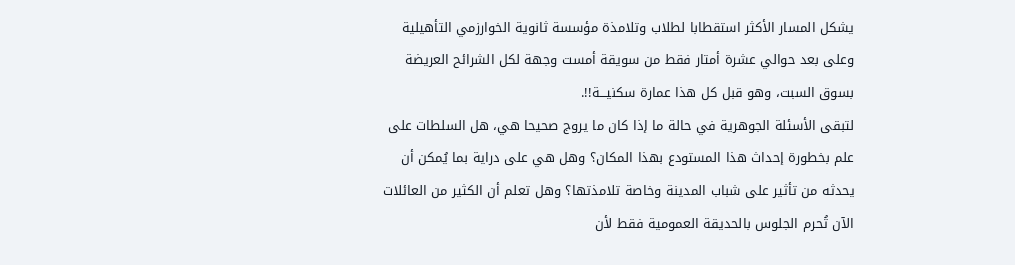يشكل المسار الأكثر استقطابا لطلاب وتلامذة مؤسسة ثانوية الخوارزمي التأهيلية وعلى بعد حوالي عشرة أمتار فقط من سويقة أمست وجهة لكل الشرائح العريضة بسوق السبت، وهو قبل كل هذا عمارة سكنيـــة!!.
لتبقى الأسئلة الجوهرية في حالة ما إذا كان ما يروج صحيحا هي، هل السلطات على علم بخطورة إحداث هذا المستودع بهذا المكان؟ وهل هي على دراية بما يُمكن أن يحدثه من تأثير على شباب المدينة وخاصة تلامذتها؟ وهل تعلم أن الكثير من العائلات الآن تُحرم الجلوس بالحديقة العمومية فقط لأن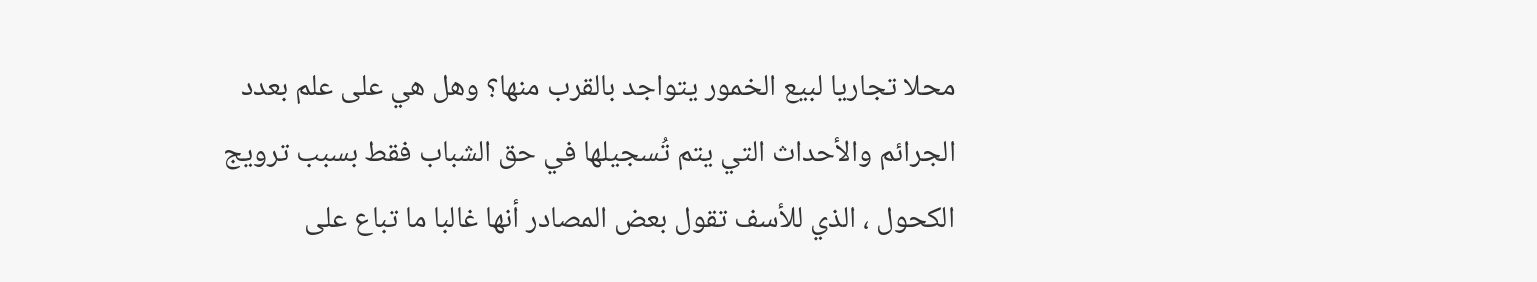محلا تجاريا لبيع الخمور يتواجد بالقرب منها؟ وهل هي على علم بعدد الجرائم والأحداث التي يتم تُسجيلها في حق الشباب فقط بسبب ترويج الكحول ، الذي للأسف تقول بعض المصادر أنها غالبا ما تباع على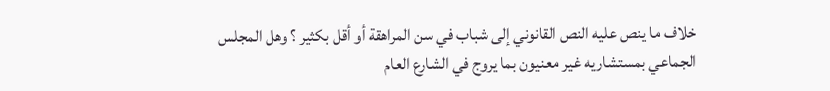خلاف ما ينص عليه النص القانوني إلى شباب في سن المراهقة أو أقل بكثير ؟ وهل المجلس الجماعي بمستشاريه غير معنيون بما يروج في الشارع العام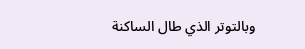وبالتوتر الذي طال الساكنة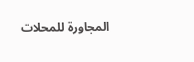المجاورة للمحلات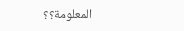المعلومة؟؟